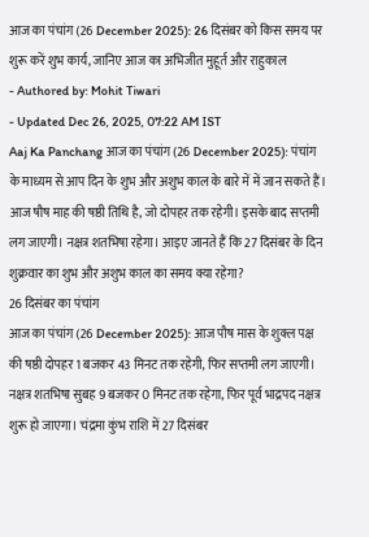आज का पंचांग (26 December 2025): 26 दिसंबर को किस समय पर शुरू करें शुभ कार्य, जानिए आज का अभिजीत मुहूर्त और राहुकाल
- Authored by: Mohit Tiwari
- Updated Dec 26, 2025, 07:22 AM IST
Aaj Ka Panchang आज का पंचांग (26 December 2025): पंचांग के माध्यम से आप दिन के शुभ और अशुभ काल के बारे में में जान सकते हैं। आज षौष माह की षष्ठी तिथि है, जो दोपहर तक रहेगी। इसके बाद सप्तमी लग जाएगी। नक्षत्र शतभिषा रहेगा। आइए जानते हैं कि 27 दिसंबर के दिन शुक्रवार का शुभ और अशुभ काल का समय क्या रहेगा?
26 दिसंबर का पंचांग
आज का पंचांग (26 December 2025): आज पौष मास के शुक्ल पक्ष की षष्ठी दोपहर 1 बजकर 43 मिनट तक रहेगी, फिर सप्तमी लग जाएगी। नक्षत्र शतभिषा सुबह 9 बजकर 0 मिनट तक रहेगा, फिर पूर्व भाद्रपद नक्षत्र शुरू हो जाएगा। चंद्रमा कुंभ राशि में 27 दिसंबर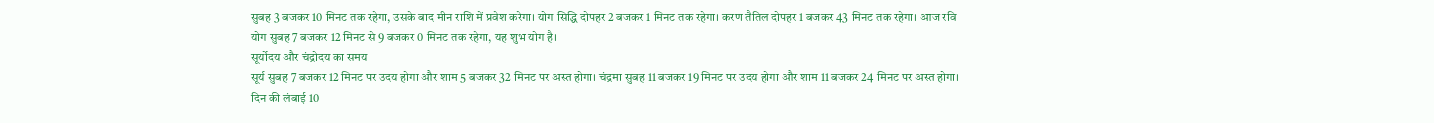सुबह 3 बजकर 10 मिनट तक रहेगा, उसके बाद मीन राशि में प्रवेश करेगा। योग सिद्धि दोपहर 2 बजकर 1 मिनट तक रहेगा। करण तैतिल दोपहर 1 बजकर 43 मिनट तक रहेगा। आज रवि योग सुबह 7 बजकर 12 मिनट से 9 बजकर 0 मिनट तक रहेगा, यह शुभ योग है।
सूर्योदय और चंद्रोदय का समय
सूर्य सुबह 7 बजकर 12 मिनट पर उदय होगा और शाम 5 बजकर 32 मिनट पर अस्त होगा। चंद्रमा सुबह 11 बजकर 19 मिनट पर उदय होगा और शाम 11 बजकर 24 मिनट पर अस्त होगा। दिन की लंबाई 10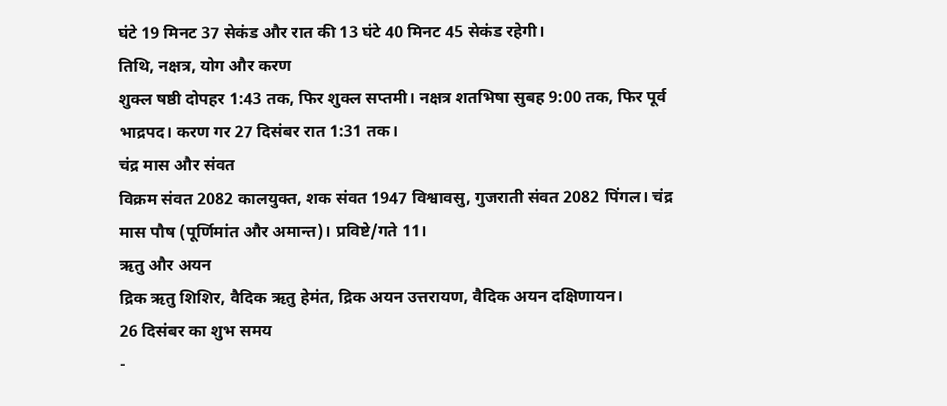घंटे 19 मिनट 37 सेकंड और रात की 13 घंटे 40 मिनट 45 सेकंड रहेगी।
तिथि, नक्षत्र, योग और करण
शुक्ल षष्ठी दोपहर 1:43 तक, फिर शुक्ल सप्तमी। नक्षत्र शतभिषा सुबह 9:00 तक, फिर पूर्व भाद्रपद। करण गर 27 दिसंबर रात 1:31 तक।
चंद्र मास और संवत
विक्रम संवत 2082 कालयुक्त, शक संवत 1947 विश्वावसु, गुजराती संवत 2082 पिंगल। चंद्र मास पौष (पूर्णिमांत और अमान्त)। प्रविष्टे/गते 11।
ऋतु और अयन
द्रिक ऋतु शिशिर, वैदिक ऋतु हेमंत, द्रिक अयन उत्तरायण, वैदिक अयन दक्षिणायन।
26 दिसंबर का शुभ समय
-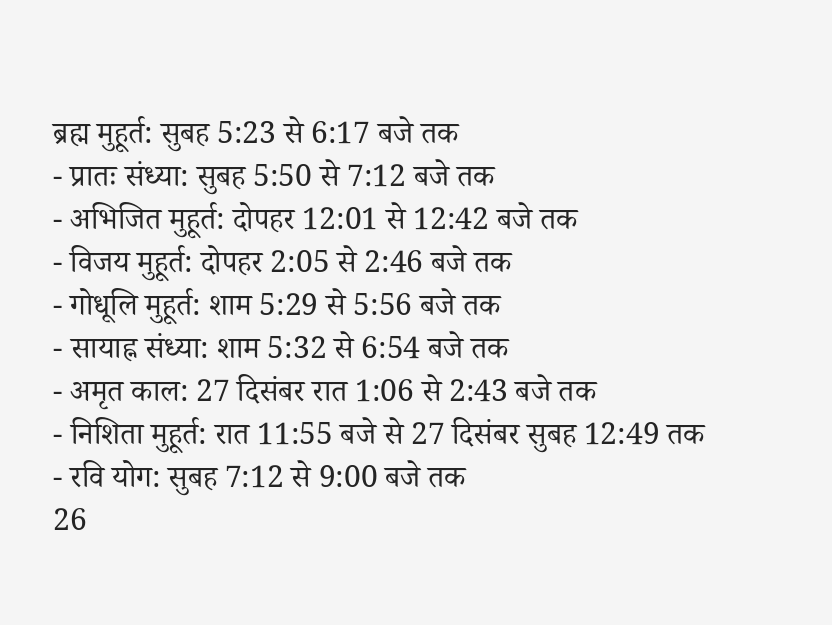ब्रह्म मुहूर्त: सुबह 5:23 से 6:17 बजे तक
- प्रातः संध्या: सुबह 5:50 से 7:12 बजे तक
- अभिजित मुहूर्त: दोपहर 12:01 से 12:42 बजे तक
- विजय मुहूर्त: दोपहर 2:05 से 2:46 बजे तक
- गोधूलि मुहूर्त: शाम 5:29 से 5:56 बजे तक
- सायाह्न संध्या: शाम 5:32 से 6:54 बजे तक
- अमृत काल: 27 दिसंबर रात 1:06 से 2:43 बजे तक
- निशिता मुहूर्त: रात 11:55 बजे से 27 दिसंबर सुबह 12:49 तक
- रवि योग: सुबह 7:12 से 9:00 बजे तक
26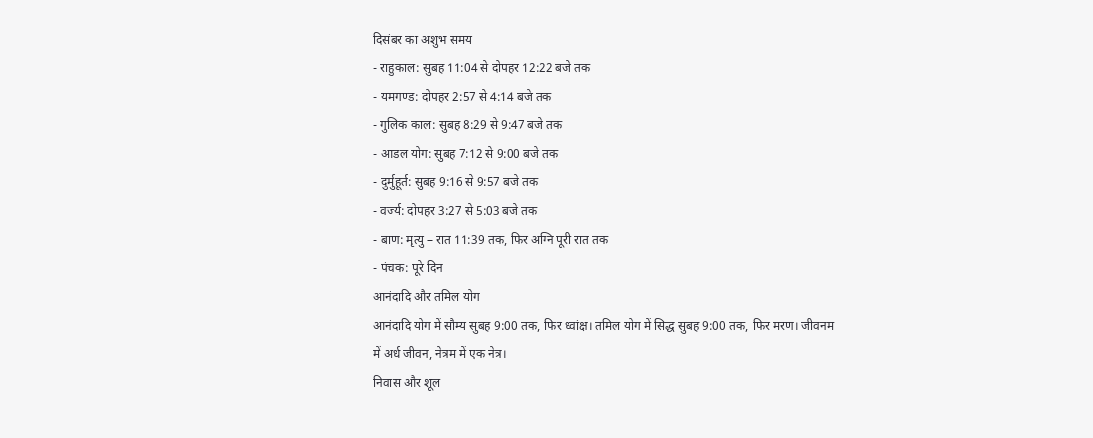दिसंबर का अशुभ समय
- राहुकाल: सुबह 11:04 से दोपहर 12:22 बजे तक
- यमगण्ड: दोपहर 2:57 से 4:14 बजे तक
- गुलिक काल: सुबह 8:29 से 9:47 बजे तक
- आडल योग: सुबह 7:12 से 9:00 बजे तक
- दुर्मुहूर्त: सुबह 9:16 से 9:57 बजे तक
- वर्ज्य: दोपहर 3:27 से 5:03 बजे तक
- बाण: मृत्यु – रात 11:39 तक, फिर अग्नि पूरी रात तक
- पंचक: पूरे दिन
आनंदादि और तमिल योग
आनंदादि योग में सौम्य सुबह 9:00 तक, फिर ध्वांक्ष। तमिल योग में सिद्ध सुबह 9:00 तक, फिर मरण। जीवनम में अर्ध जीवन, नेत्रम में एक नेत्र।
निवास और शूल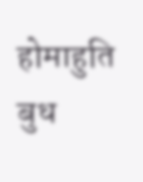होमाहुति बुध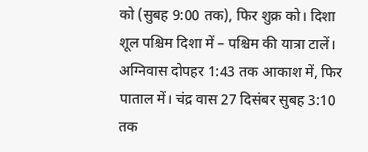को (सुबह 9:00 तक), फिर शुक्र को। दिशा शूल पश्चिम दिशा में – पश्चिम की यात्रा टालें। अग्निवास दोपहर 1:43 तक आकाश में, फिर पाताल में। चंद्र वास 27 दिसंबर सुबह 3:10 तक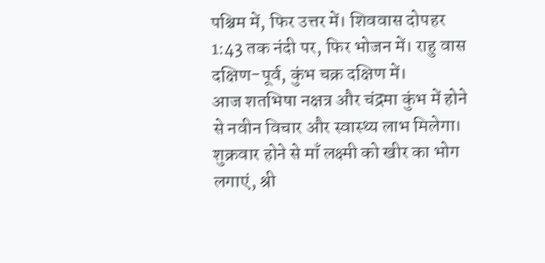पश्चिम में, फिर उत्तर में। शिववास दोपहर 1:43 तक नंदी पर, फिर भोजन में। राहु वास दक्षिण-पूर्व, कुंभ चक्र दक्षिण में।
आज शतभिषा नक्षत्र और चंद्रमा कुंभ में होने से नवीन विचार और स्वास्थ्य लाभ मिलेगा। शुक्रवार होने से माँ लक्ष्मी को खीर का भोग लगाएं, श्री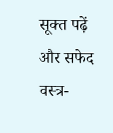सूक्त पढ़ें और सफेद वस्त्र-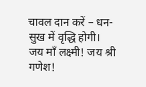चावल दान करें – धन-सुख में वृद्धि होगी।
जय माँ लक्ष्मी! जय श्री गणेश!